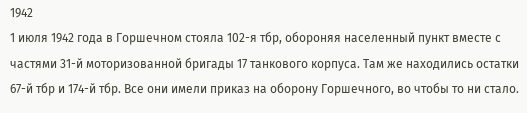1942
1 июля 1942 года в Горшечном стояла 102-я тбр, обороняя населенный пункт вместе с частями 31-й моторизованной бригады 17 танкового корпуса. Там же находились остатки 67-й тбр и 174-й тбр. Все они имели приказ на оборону Горшечного, во чтобы то ни стало.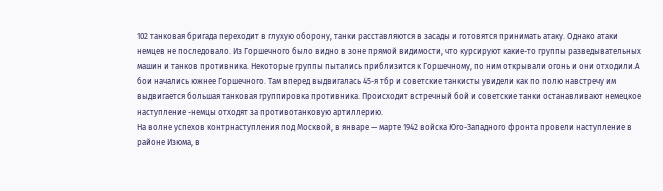102 танковая бригада переходит в глухую оборону, танки расставляются в засады и готовятся принимать атаку. Однако атаки немцев не последовало. Из Горшечного было видно в зоне прямой видимости, что курсируют какие-то группы разведывательных машин и танков противника. Некоторые группы пытались приблизится к Горшечному, по ним открывали огонь и они отходили.А бои начались южнее Горшечного. Там вперед выдвигалась 45-я тбр и советские танкисты увидели как по полю навстречу им выдвигается большая танковая группировка противника. Происходит встречный бой и советские танки останавливают немецкое наступление -немцы отходят за противотанковую артиллерию.
На волне успехов контрнаступления под Москвой, в январе — марте 1942 войска Юго-Западного фронта провели наступление в районе Изюма, в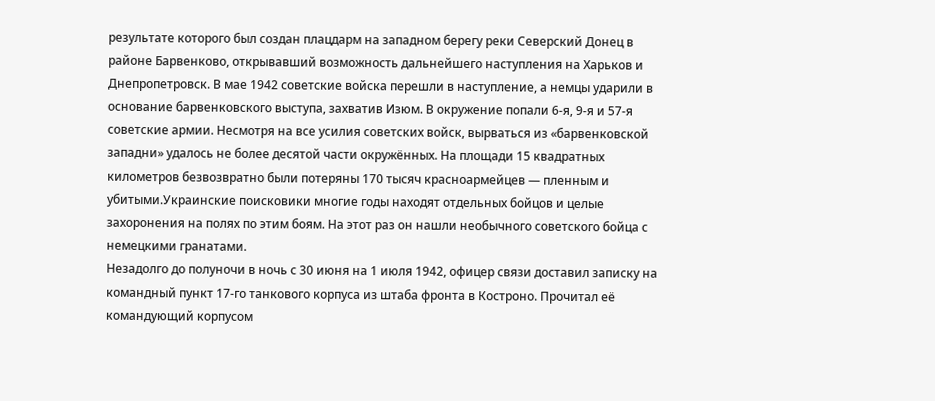результате которого был создан плацдарм на западном берегу реки Северский Донец в районе Барвенково, открывавший возможность дальнейшего наступления на Харьков и Днепропетровск. В мае 1942 советские войска перешли в наступление, а немцы ударили в основание барвенковского выступа, захватив Изюм. В окружение попали 6-я, 9-я и 57-я советские армии. Несмотря на все усилия советских войск, вырваться из «барвенковской западни» удалось не более десятой части окружённых. На площади 15 квадратных километров безвозвратно были потеряны 170 тысяч красноармейцев — пленным и убитыми.Украинские поисковики многие годы находят отдельных бойцов и целые захоронения на полях по этим боям. На этот раз он нашли необычного советского бойца с немецкими гранатами.
Незадолго до полуночи в ночь с 30 июня на 1 июля 1942, офицер связи доставил записку на командный пункт 17-го танкового корпуса из штаба фронта в Костроно. Прочитал её командующий корпусом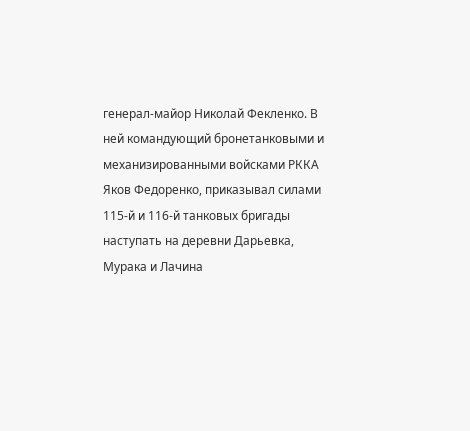генерал-майор Николай Фекленко. В ней командующий бронетанковыми и механизированными войсками РККА Яков Федоренко, приказывал силами 115-й и 116-й танковых бригады наступать на деревни Дарьевка, Мурака и Лачина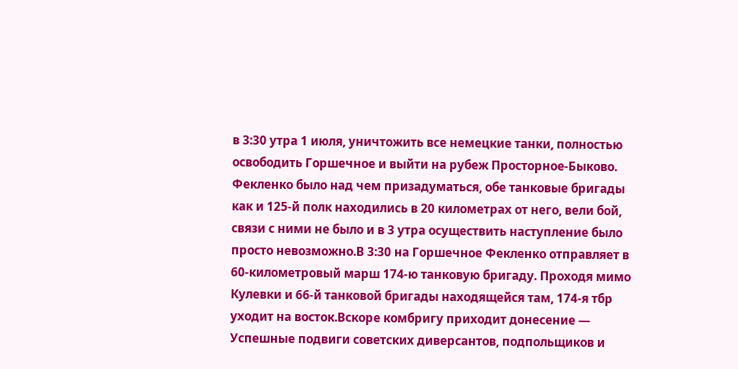в 3:30 утра 1 июля, уничтожить все немецкие танки, полностью освободить Горшечное и выйти на рубеж Просторное-Быково. Фекленко было над чем призадуматься, обе танковые бригады как и 125-й полк находились в 20 километрах от него, вели бой, связи с ними не было и в 3 утра осуществить наступление было просто невозможно.В 3:30 на Горшечное Фекленко отправляет в 60-километровый марш 174-ю танковую бригаду. Проходя мимо Кулевки и 66-й танковой бригады находящейся там, 174-я тбр уходит на восток.Вскоре комбригу приходит донесение —
Успешные подвиги советских диверсантов, подпольщиков и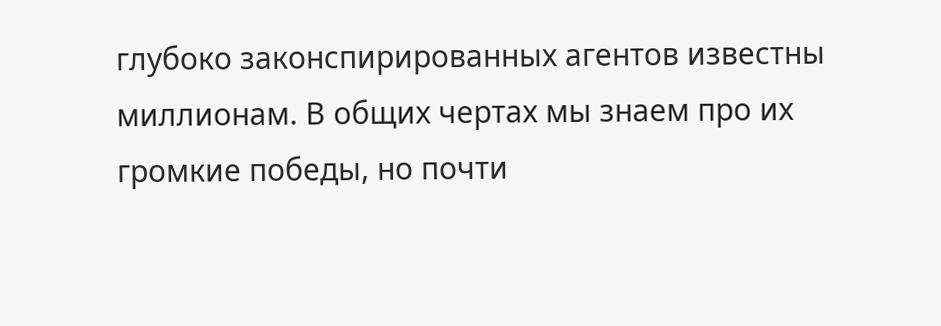глубоко законспирированных агентов известны миллионам. В общих чертах мы знаем про их громкие победы, но почти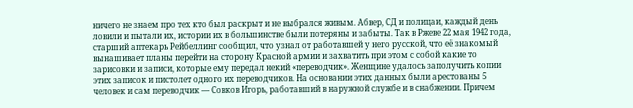ничего не знаем про тех кто был раскрыт и не выбрался живым. Абвер, СД и полицаи, каждый день ловили и пытали их, истории их в большинстве были потеряны и забыты. Так в Ржеве 22 мая 1942 года, старший аптекарь Рейбеллинг сообщил, что узнал от работавшей у него русской, что её знакомый вынашивает планы перейти на сторону Красной армии и захватить при этом с собой какие то зарисовки и записи, которые ему передал некий «переводчик». Женщине удалось заполучить копии этих записок и пистолет одного их переводчиков. На основании этих данных были арестованы 5 человек и сам переводчик — Совков Игорь, работавший в наружной службе и в снабжении. Причем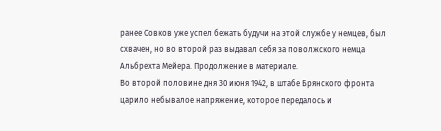ранее Совков уже успел бежать будучи на этой службе у немцев, был схвачен, но во второй раз выдавал себя за поволжского немца Альбрехта Мейера. Продолжение в материале.
Во второй половине дня 30 июня 1942, в штабе Брянского фронта царило небывалое напряжение, которое передалось и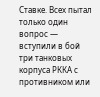Ставке. Всех пытал только один вопрос — вступили в бой три танковых корпуса РККА с противником или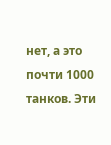нет, а это почти 1000 танков. Эти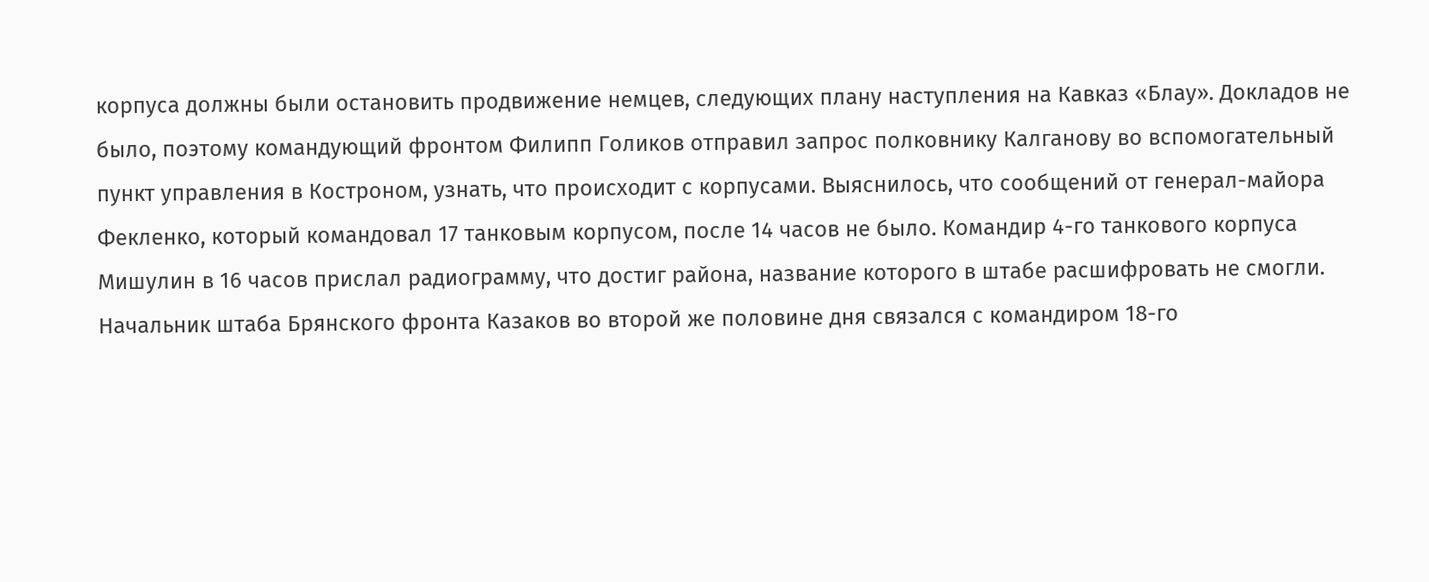корпуса должны были остановить продвижение немцев, следующих плану наступления на Кавказ «Блау». Докладов не было, поэтому командующий фронтом Филипп Голиков отправил запрос полковнику Калганову во вспомогательный пункт управления в Костроном, узнать, что происходит с корпусами. Выяснилось, что сообщений от генерал-майора Фекленко, который командовал 17 танковым корпусом, после 14 часов не было. Командир 4-го танкового корпуса Мишулин в 16 часов прислал радиограмму, что достиг района, название которого в штабе расшифровать не смогли. Начальник штаба Брянского фронта Казаков во второй же половине дня связался с командиром 18-го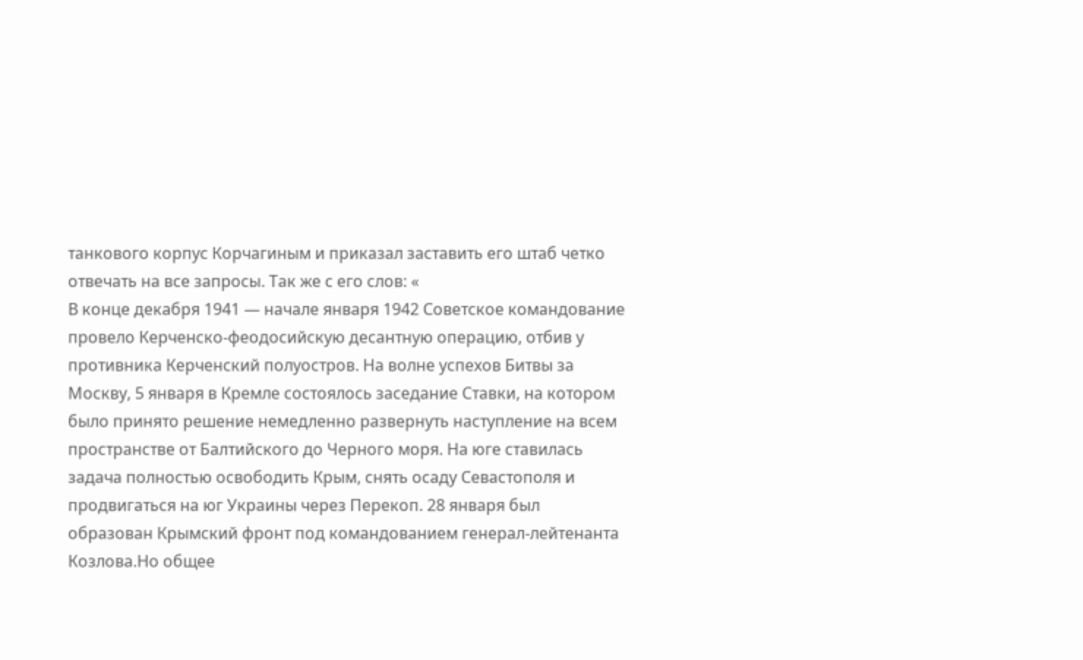танкового корпус Корчагиным и приказал заставить его штаб четко отвечать на все запросы. Так же с его слов: «
В конце декабря 1941 — начале января 1942 Советское командование провело Керченско-феодосийскую десантную операцию, отбив у противника Керченский полуостров. На волне успехов Битвы за Москву, 5 января в Кремле состоялось заседание Ставки, на котором было принято решение немедленно развернуть наступление на всем пространстве от Балтийского до Черного моря. На юге ставилась задача полностью освободить Крым, снять осаду Севастополя и продвигаться на юг Украины через Перекоп. 28 января был образован Крымский фронт под командованием генерал-лейтенанта Козлова.Но общее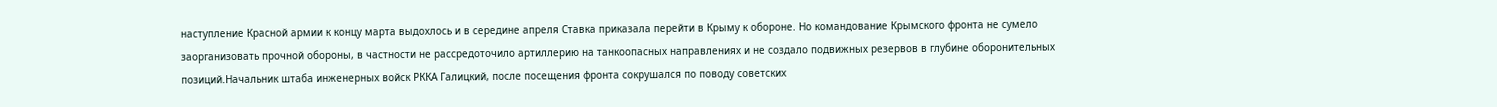наступление Красной армии к концу марта выдохлось и в середине апреля Ставка приказала перейти в Крыму к обороне. Но командование Крымского фронта не сумело заорганизовать прочной обороны, в частности не рассредоточило артиллерию на танкоопасных направлениях и не создало подвижных резервов в глубине оборонительных позиций.Начальник штаба инженерных войск РККА Галицкий, после посещения фронта сокрушался по поводу советских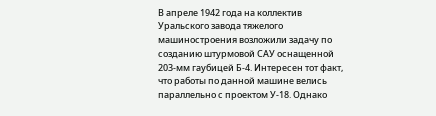В апреле 1942 года на коллектив Уральского завода тяжелого машиностроения возложили задачу по созданию штурмовой САУ оснащенной 203-мм гаубицей Б-4. Интересен тот факт, что работы по данной машине велись параллельно с проектом У-18. Однако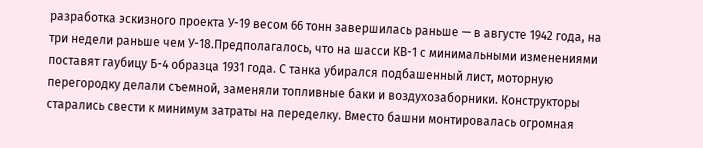разработка эскизного проекта У-19 весом 66 тонн завершилась раньше — в августе 1942 года, на три недели раньше чем У-18.Предполагалось, что на шасси КВ-1 с минимальными изменениями поставят гаубицу Б-4 образца 1931 года. С танка убирался подбашенный лист, моторную перегородку делали съемной, заменяли топливные баки и воздухозаборники. Конструкторы старались свести к минимум затраты на переделку. Вместо башни монтировалась огромная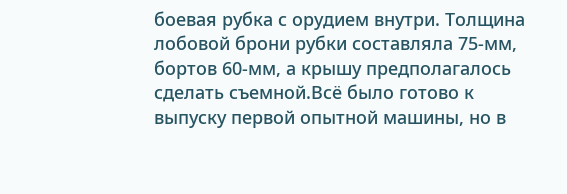боевая рубка с орудием внутри. Толщина лобовой брони рубки составляла 75-мм, бортов 60-мм, а крышу предполагалось сделать съемной.Всё было готово к выпуску первой опытной машины, но в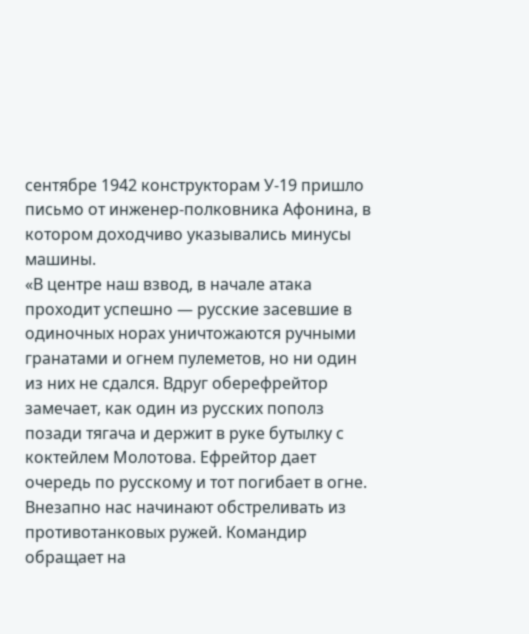сентябре 1942 конструкторам У-19 пришло письмо от инженер-полковника Афонина, в котором доходчиво указывались минусы машины.
«В центре наш взвод, в начале атака проходит успешно — русские засевшие в одиночных норах уничтожаются ручными гранатами и огнем пулеметов, но ни один из них не сдался. Вдруг оберефрейтор замечает, как один из русских пополз позади тягача и держит в руке бутылку с коктейлем Молотова. Ефрейтор дает очередь по русскому и тот погибает в огне. Внезапно нас начинают обстреливать из противотанковых ружей. Командир обращает на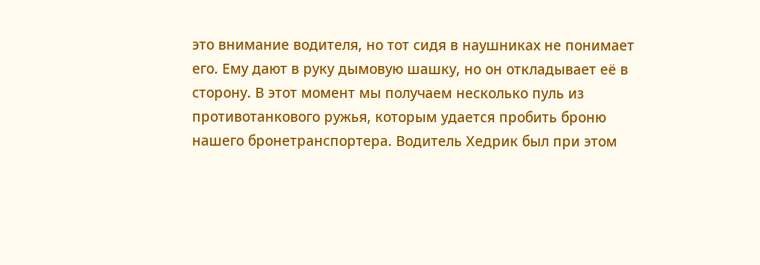это внимание водителя, но тот сидя в наушниках не понимает его. Ему дают в руку дымовую шашку, но он откладывает её в сторону. В этот момент мы получаем несколько пуль из противотанкового ружья, которым удается пробить броню нашего бронетранспортера. Водитель Хедрик был при этом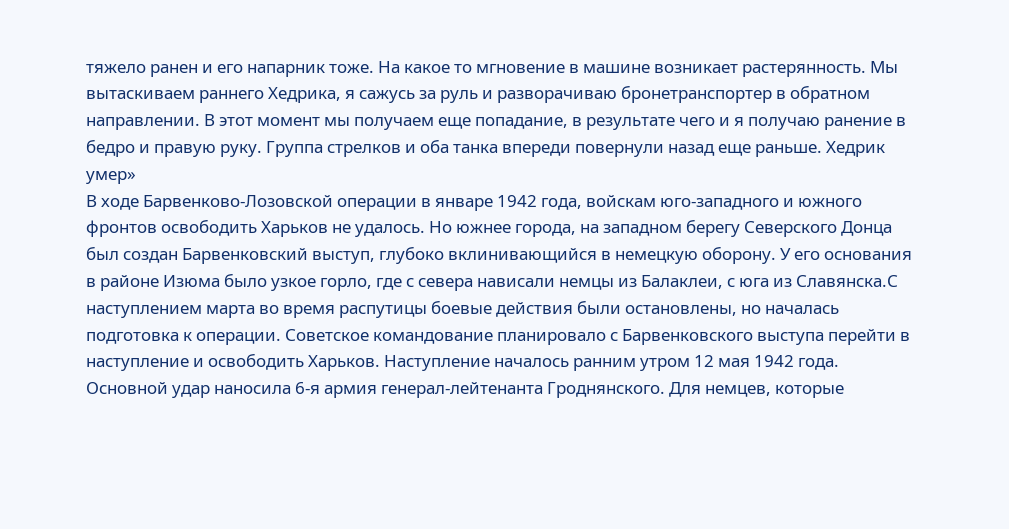тяжело ранен и его напарник тоже. На какое то мгновение в машине возникает растерянность. Мы вытаскиваем раннего Хедрика, я сажусь за руль и разворачиваю бронетранспортер в обратном направлении. В этот момент мы получаем еще попадание, в результате чего и я получаю ранение в бедро и правую руку. Группа стрелков и оба танка впереди повернули назад еще раньше. Хедрик умер»
В ходе Барвенково-Лозовской операции в январе 1942 года, войскам юго-западного и южного фронтов освободить Харьков не удалось. Но южнее города, на западном берегу Северского Донца был создан Барвенковский выступ, глубоко вклинивающийся в немецкую оборону. У его основания в районе Изюма было узкое горло, где с севера нависали немцы из Балаклеи, с юга из Славянска.С наступлением марта во время распутицы боевые действия были остановлены, но началась подготовка к операции. Советское командование планировало с Барвенковского выступа перейти в наступление и освободить Харьков. Наступление началось ранним утром 12 мая 1942 года. Основной удар наносила 6-я армия генерал-лейтенанта Гроднянского. Для немцев, которые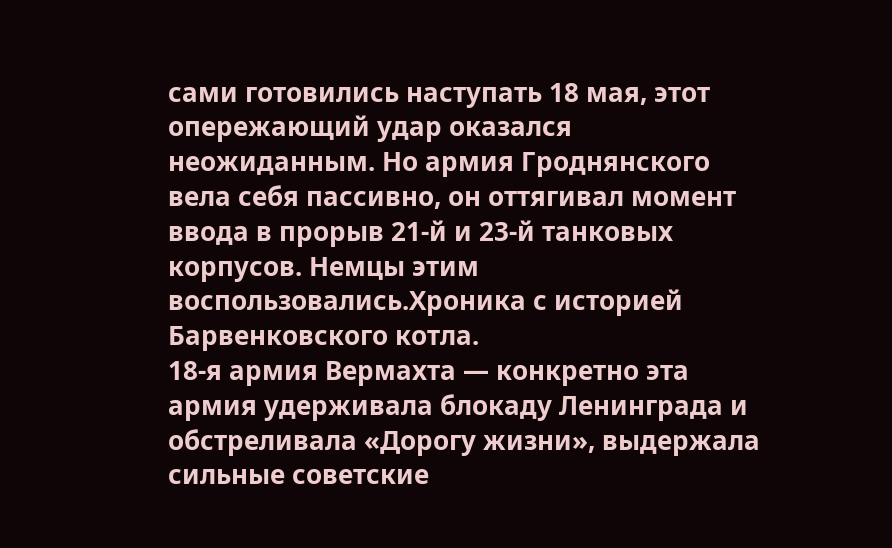сами готовились наступать 18 мая, этот опережающий удар оказался неожиданным. Но армия Гроднянского вела себя пассивно, он оттягивал момент ввода в прорыв 21-й и 23-й танковых корпусов. Немцы этим воспользовались.Хроника с историей Барвенковского котла.
18-я армия Вермахта — конкретно эта армия удерживала блокаду Ленинграда и обстреливала «Дорогу жизни», выдержала сильные советские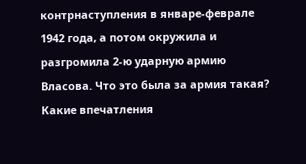контрнаступления в январе-феврале 1942 года, а потом окружила и разгромила 2-ю ударную армию Власова. Что это была за армия такая? Какие впечатления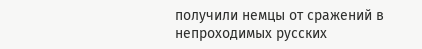получили немцы от сражений в непроходимых русских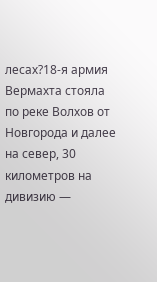лесах?18-я армия Вермахта стояла по реке Волхов от Новгорода и далее на север, 30 километров на дивизию —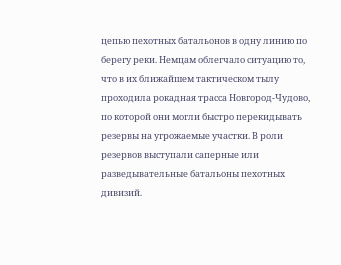цепью пехотных батальонов в одну линию по берегу реки. Немцам облегчало ситуацию то, что в их ближайшем тактическом тылу проходила рокадная трасса Новгород-Чудово, по которой они могли быстро перекидывать резервы на угрожаемые участки. В роли резервов выступали саперные или разведывательные батальоны пехотных дивизий.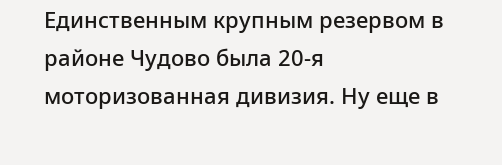Единственным крупным резервом в районе Чудово была 20-я моторизованная дивизия. Ну еще в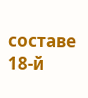составе 18-й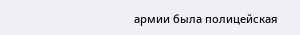армии была полицейская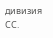дивизия СС.